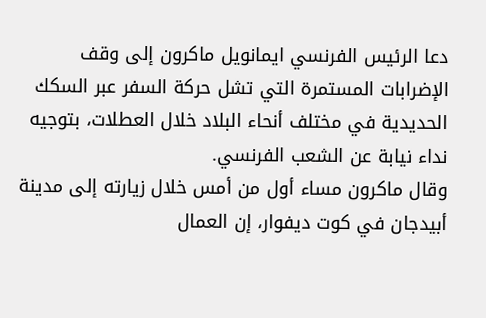دعا الرئيس الفرنسي ايمانويل ماكرون إلى وقف الإضرابات المستمرة التي تشل حركة السفر عبر السكك الحديدية في مختلف أنحاء البلاد خلال العطلات، بتوجيه نداء نيابة عن الشعب الفرنسي.
وقال ماكرون مساء أول من أمس خلال زيارته إلى مدينة أبيدجان في كوت ديفوار، إن العمال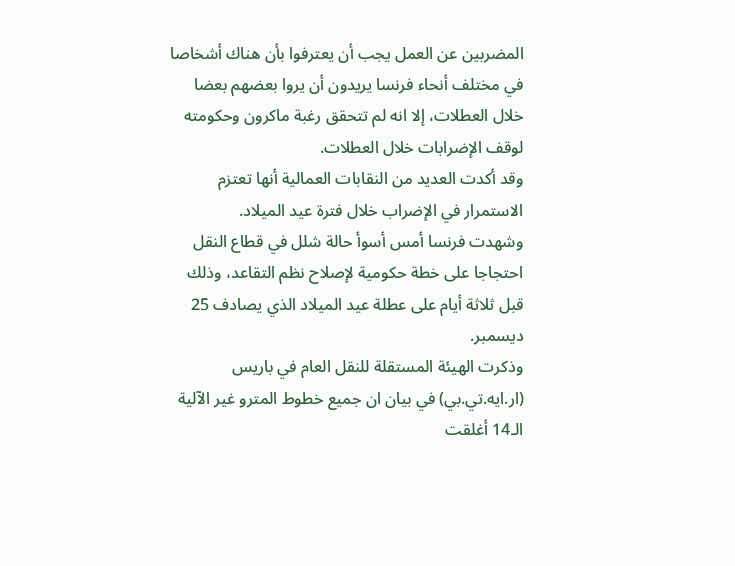المضربين عن العمل يجب أن يعترفوا بأن هناك أشخاصا في مختلف أنحاء فرنسا يريدون أن يروا بعضهم بعضا خلال العطلات، إلا انه لم تتحقق رغبة ماكرون وحكومته لوقف الإضرابات خلال العطلات.
وقد أكدت العديد من النقابات العمالية أنها تعتزم الاستمرار في الإضراب خلال فترة عيد الميلاد.
وشهدت فرنسا أمس أسوأ حالة شلل في قطاع النقل احتجاجا على خطة حكومية لإصلاح نظم التقاعد، وذلك قبل ثلاثة أيام على عطلة عيد الميلاد الذي يصادف 25 ديسمبر.
وذكرت الهيئة المستقلة للنقل العام في باريس (ار.ايه.تي.بي) في بيان ان جميع خطوط المترو غير الآلية الـ14 أغلقت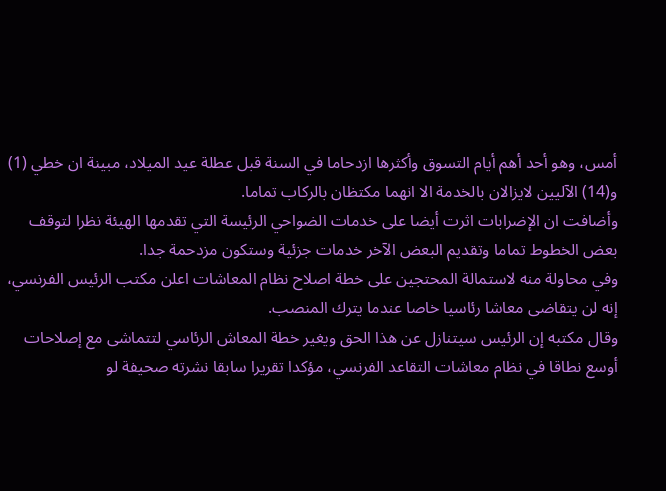أمس، وهو أحد أهم أيام التسوق وأكثرها ازدحاما في السنة قبل عطلة عيد الميلاد، مبينة ان خطي (1) و(14) الآليين لايزالان بالخدمة الا انهما مكتظان بالركاب تماما.
وأضافت ان الإضرابات اثرت أيضا على خدمات الضواحي الرئيسة التي تقدمها الهيئة نظرا لتوقف بعض الخطوط تماما وتقديم البعض الآخر خدمات جزئية وستكون مزدحمة جدا.
وفي محاولة منه لاستمالة المحتجين على خطة اصلاح نظام المعاشات اعلن مكتب الرئيس الفرنسي، إنه لن يتقاضى معاشا رئاسيا خاصا عندما يترك المنصب.
وقال مكتبه إن الرئيس سيتنازل عن هذا الحق ويغير خطة المعاش الرئاسي لتتماشى مع إصلاحات أوسع نطاقا في نظام معاشات التقاعد الفرنسي، مؤكدا تقريرا سابقا نشرته صحيفة لو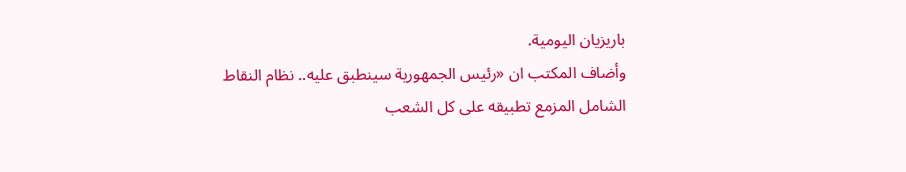باريزيان اليومية.
وأضاف المكتب ان «رئيس الجمهورية سينطبق عليه.. نظام النقاط الشامل المزمع تطبيقه على كل الشعب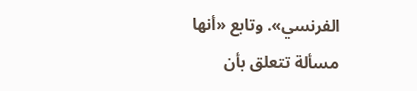الفرنسي». وتابع «أنها مسألة تتعلق بأن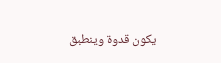يكون قدوة وينطبق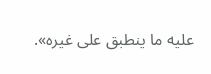عليه ما ينطبق على غيره».